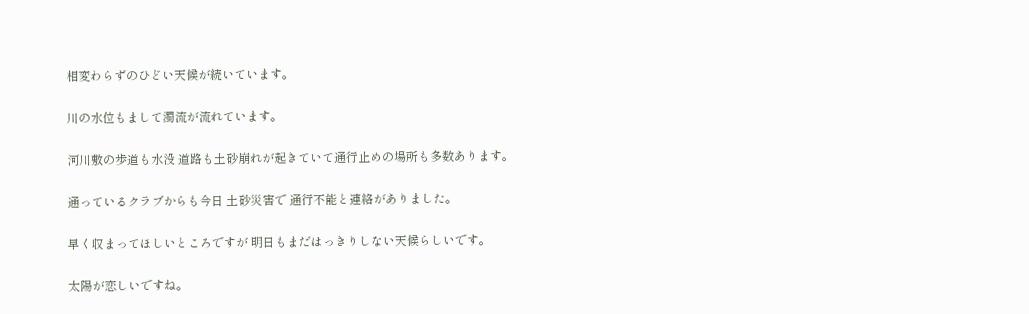相変わらずのひどい天候が続いています。

川の水位もまして濁流が流れています。

河川敷の歩道も水没 道路も土砂崩れが起きていて通行止めの場所も多数あります。

通っているクラブからも今日 土砂災害で 通行不能と連絡がありました。

早く収まってほしいところですが 明日もまだはっきりしない天候らしいです。

太陽が恋しいですね。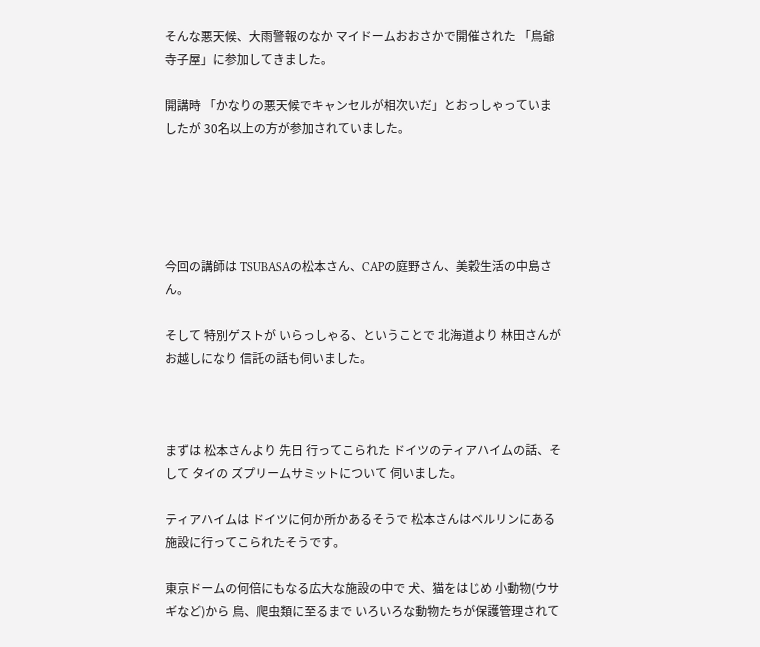そんな悪天候、大雨警報のなか マイドームおおさかで開催された 「鳥爺寺子屋」に参加してきました。

開講時 「かなりの悪天候でキャンセルが相次いだ」とおっしゃっていましたが 30名以上の方が参加されていました。





今回の講師は TSUBASAの松本さん、CAPの庭野さん、美穀生活の中島さん。

そして 特別ゲストが いらっしゃる、ということで 北海道より 林田さんが お越しになり 信託の話も伺いました。



まずは 松本さんより 先日 行ってこられた ドイツのティアハイムの話、そして タイの ズプリームサミットについて 伺いました。

ティアハイムは ドイツに何か所かあるそうで 松本さんはベルリンにある施設に行ってこられたそうです。

東京ドームの何倍にもなる広大な施設の中で 犬、猫をはじめ 小動物(ウサギなど)から 鳥、爬虫類に至るまで いろいろな動物たちが保護管理されて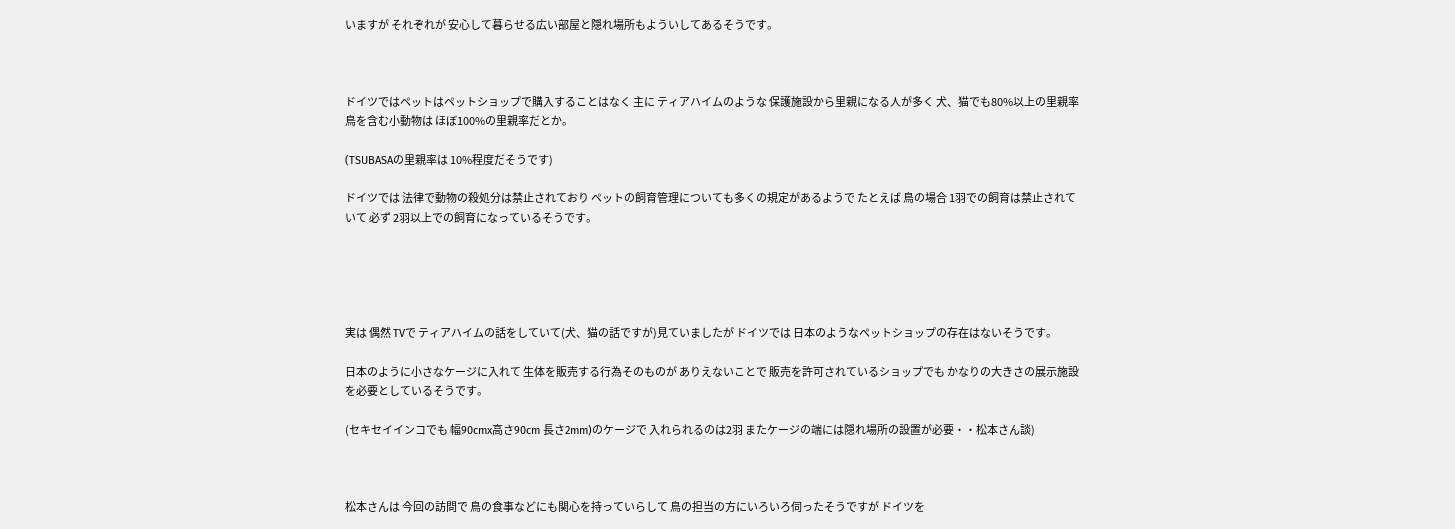いますが それぞれが 安心して暮らせる広い部屋と隠れ場所もよういしてあるそうです。



ドイツではペットはペットショップで購入することはなく 主に ティアハイムのような 保護施設から里親になる人が多く 犬、猫でも80%以上の里親率 鳥を含む小動物は ほぼ100%の里親率だとか。

(TSUBASAの里親率は 10%程度だそうです)

ドイツでは 法律で動物の殺処分は禁止されており ペットの飼育管理についても多くの規定があるようで たとえば 鳥の場合 1羽での飼育は禁止されていて 必ず 2羽以上での飼育になっているそうです。





実は 偶然 TVで ティアハイムの話をしていて(犬、猫の話ですが)見ていましたが ドイツでは 日本のようなペットショップの存在はないそうです。

日本のように小さなケージに入れて 生体を販売する行為そのものが ありえないことで 販売を許可されているショップでも かなりの大きさの展示施設を必要としているそうです。

(セキセイインコでも 幅90cmx高さ90cm 長さ2mm)のケージで 入れられるのは2羽 またケージの端には隠れ場所の設置が必要・・松本さん談)



松本さんは 今回の訪問で 鳥の食事などにも関心を持っていらして 鳥の担当の方にいろいろ伺ったそうですが ドイツを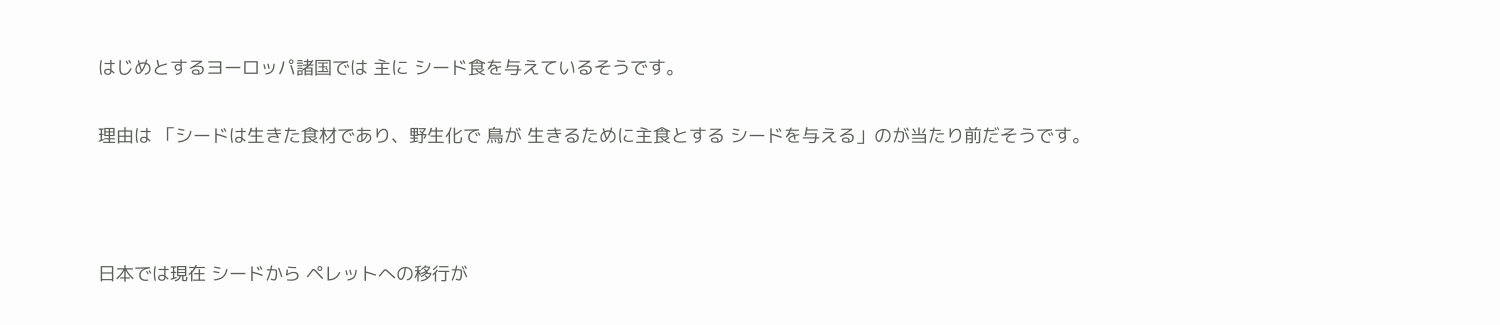はじめとするヨーロッパ諸国では 主に シード食を与えているそうです。

理由は 「シードは生きた食材であり、野生化で 鳥が 生きるために主食とする シードを与える」のが当たり前だそうです。



日本では現在 シードから ペレットへの移行が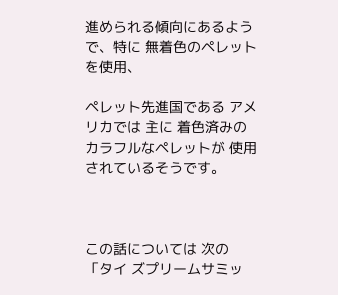進められる傾向にあるようで、特に 無着色のペレットを使用、

ペレット先進国である アメリカでは 主に 着色済みのカラフルなペレットが 使用されているそうです。



この話については 次の 「タイ ズプリームサミッ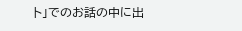ト」でのお話の中に出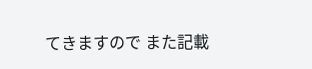てきますので また記載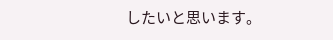したいと思います。